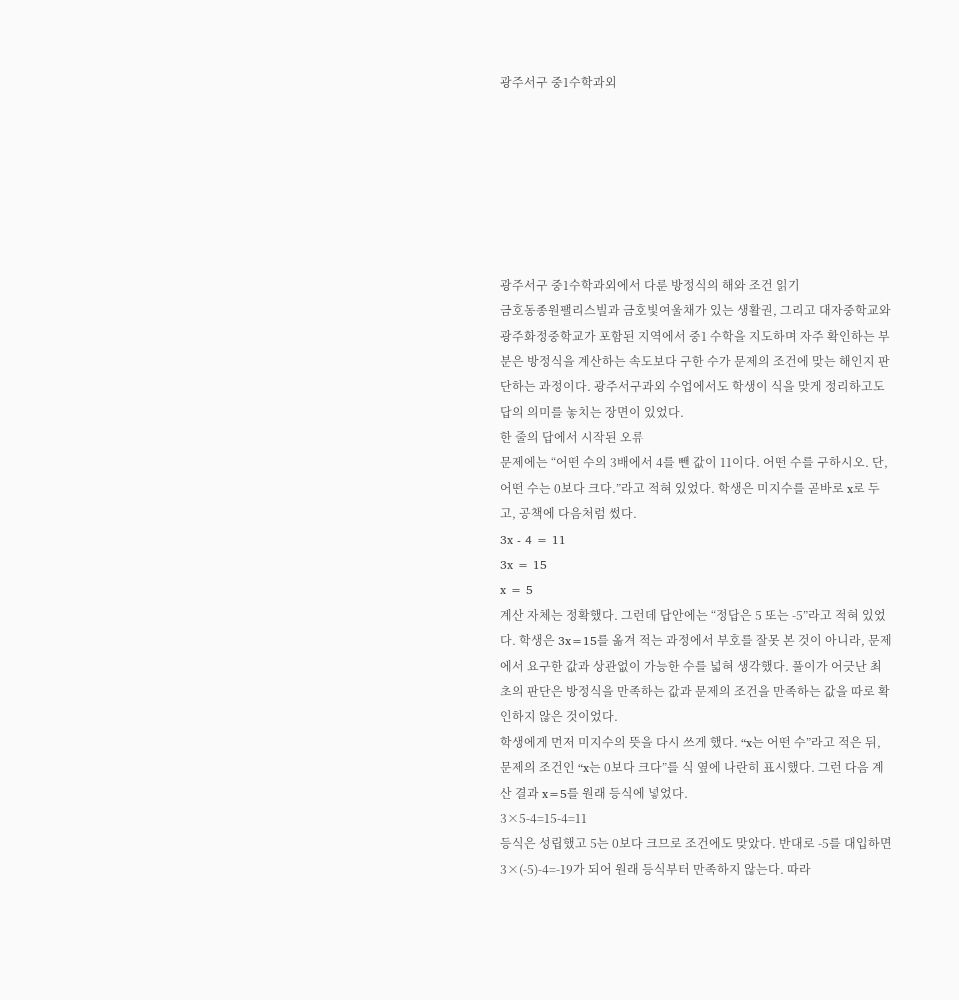광주서구 중1수학과외







광주서구 중1수학과외에서 다룬 방정식의 해와 조건 읽기
금호동종원팰리스빌과 금호빛여울채가 있는 생활권, 그리고 대자중학교와 광주화정중학교가 포함된 지역에서 중1 수학을 지도하며 자주 확인하는 부분은 방정식을 계산하는 속도보다 구한 수가 문제의 조건에 맞는 해인지 판단하는 과정이다. 광주서구과외 수업에서도 학생이 식을 맞게 정리하고도 답의 의미를 놓치는 장면이 있었다.
한 줄의 답에서 시작된 오류
문제에는 “어떤 수의 3배에서 4를 뺀 값이 11이다. 어떤 수를 구하시오. 단, 어떤 수는 0보다 크다.”라고 적혀 있었다. 학생은 미지수를 곧바로 x로 두고, 공책에 다음처럼 썼다.
3x - 4 = 11
3x = 15
x = 5
계산 자체는 정확했다. 그런데 답안에는 “정답은 5 또는 -5”라고 적혀 있었다. 학생은 3x=15를 옮겨 적는 과정에서 부호를 잘못 본 것이 아니라, 문제에서 요구한 값과 상관없이 가능한 수를 넓혀 생각했다. 풀이가 어긋난 최초의 판단은 방정식을 만족하는 값과 문제의 조건을 만족하는 값을 따로 확인하지 않은 것이었다.
학생에게 먼저 미지수의 뜻을 다시 쓰게 했다. “x는 어떤 수”라고 적은 뒤, 문제의 조건인 “x는 0보다 크다”를 식 옆에 나란히 표시했다. 그런 다음 계산 결과 x=5를 원래 등식에 넣었다.
3×5-4=15-4=11
등식은 성립했고 5는 0보다 크므로 조건에도 맞았다. 반대로 -5를 대입하면 3×(-5)-4=-19가 되어 원래 등식부터 만족하지 않는다. 따라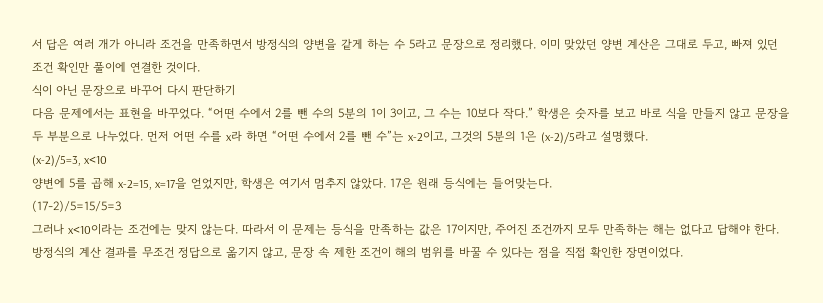서 답은 여러 개가 아니라 조건을 만족하면서 방정식의 양변을 같게 하는 수 5라고 문장으로 정리했다. 이미 맞았던 양변 계산은 그대로 두고, 빠져 있던 조건 확인만 풀이에 연결한 것이다.
식이 아닌 문장으로 바꾸어 다시 판단하기
다음 문제에서는 표현을 바꾸었다. “어떤 수에서 2를 뺀 수의 5분의 1이 3이고, 그 수는 10보다 작다.” 학생은 숫자를 보고 바로 식을 만들지 않고 문장을 두 부분으로 나누었다. 먼저 어떤 수를 x라 하면 “어떤 수에서 2를 뺀 수”는 x-2이고, 그것의 5분의 1은 (x-2)/5라고 설명했다.
(x-2)/5=3, x<10
양변에 5를 곱해 x-2=15, x=17을 얻었지만, 학생은 여기서 멈추지 않았다. 17은 원래 등식에는 들어맞는다.
(17-2)/5=15/5=3
그러나 x<10이라는 조건에는 맞지 않는다. 따라서 이 문제는 등식을 만족하는 값은 17이지만, 주어진 조건까지 모두 만족하는 해는 없다고 답해야 한다. 방정식의 계산 결과를 무조건 정답으로 옮기지 않고, 문장 속 제한 조건이 해의 범위를 바꿀 수 있다는 점을 직접 확인한 장면이었다.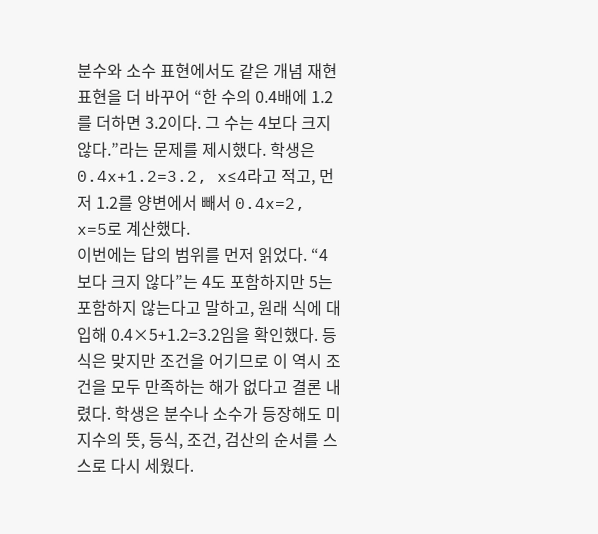분수와 소수 표현에서도 같은 개념 재현
표현을 더 바꾸어 “한 수의 0.4배에 1.2를 더하면 3.2이다. 그 수는 4보다 크지 않다.”라는 문제를 제시했다. 학생은 0.4x+1.2=3.2, x≤4라고 적고, 먼저 1.2를 양변에서 빼서 0.4x=2, x=5로 계산했다.
이번에는 답의 범위를 먼저 읽었다. “4보다 크지 않다”는 4도 포함하지만 5는 포함하지 않는다고 말하고, 원래 식에 대입해 0.4×5+1.2=3.2임을 확인했다. 등식은 맞지만 조건을 어기므로 이 역시 조건을 모두 만족하는 해가 없다고 결론 내렸다. 학생은 분수나 소수가 등장해도 미지수의 뜻, 등식, 조건, 검산의 순서를 스스로 다시 세웠다.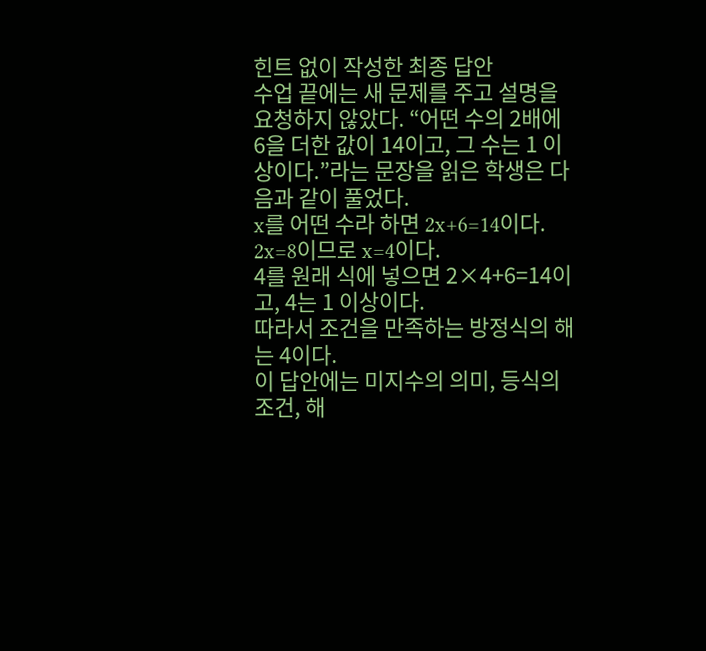힌트 없이 작성한 최종 답안
수업 끝에는 새 문제를 주고 설명을 요청하지 않았다. “어떤 수의 2배에 6을 더한 값이 14이고, 그 수는 1 이상이다.”라는 문장을 읽은 학생은 다음과 같이 풀었다.
x를 어떤 수라 하면 2x+6=14이다.
2x=8이므로 x=4이다.
4를 원래 식에 넣으면 2×4+6=14이고, 4는 1 이상이다.
따라서 조건을 만족하는 방정식의 해는 4이다.
이 답안에는 미지수의 의미, 등식의 조건, 해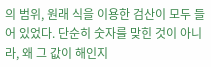의 범위, 원래 식을 이용한 검산이 모두 들어 있었다. 단순히 숫자를 맞힌 것이 아니라, 왜 그 값이 해인지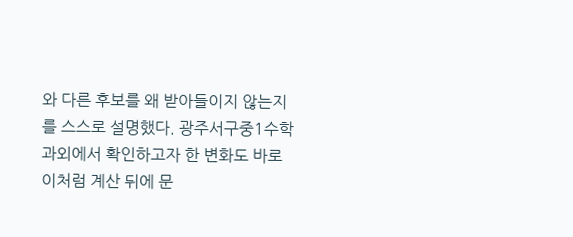와 다른 후보를 왜 받아들이지 않는지를 스스로 설명했다. 광주서구중1수학과외에서 확인하고자 한 변화도 바로 이처럼 계산 뒤에 문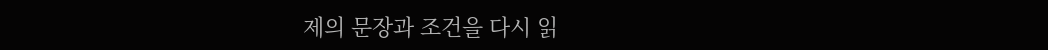제의 문장과 조건을 다시 읽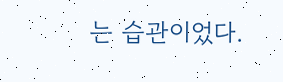는 습관이었다.